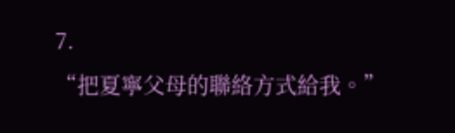7.
“把夏寧父母的聯絡方式給我。”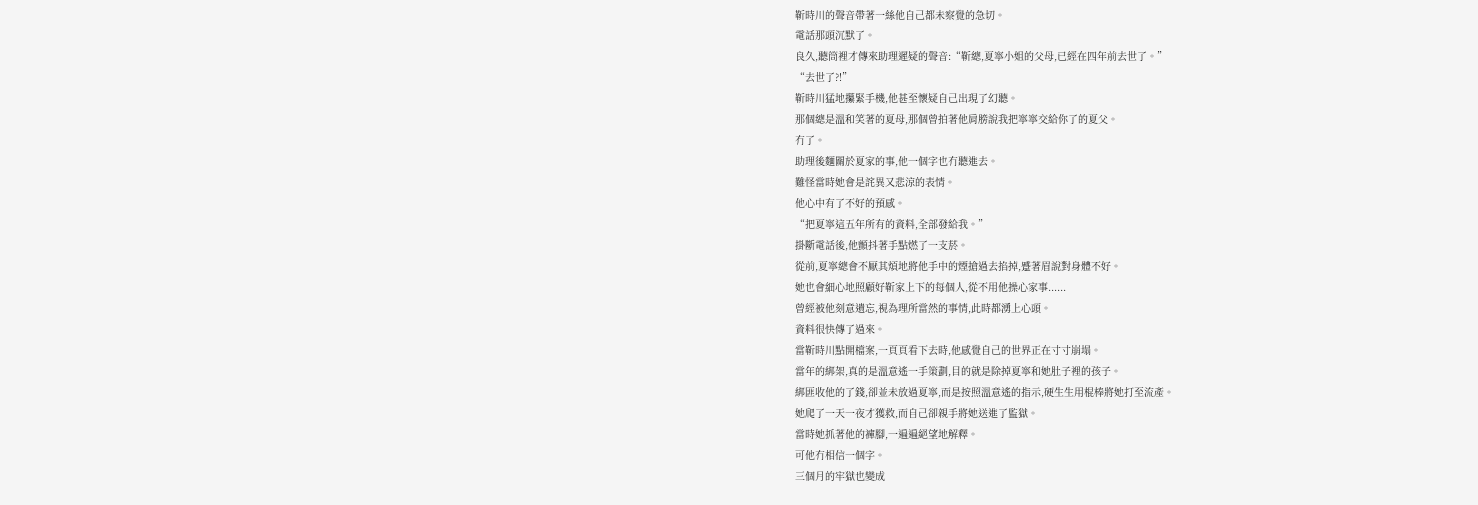靳時川的聲音帶著一絲他自己都未察覺的急切。
電話那頭沉默了。
良久,聽筒裡才傳來助理遲疑的聲音:“靳總,夏寧小姐的父母,已經在四年前去世了。”
“去世了?!”
靳時川猛地攥緊手機,他甚至懷疑自己出現了幻聽。
那個總是溫和笑著的夏母,那個曾拍著他肩膀說我把寧寧交給你了的夏父。
冇了。
助理後麵關於夏家的事,他一個字也冇聽進去。
難怪當時她會是詫異又悲涼的表情。
他心中有了不好的預感。
“把夏寧這五年所有的資料,全部發給我。”
掛斷電話後,他顫抖著手點燃了一支菸。
從前,夏寧總會不厭其煩地將他手中的煙搶過去掐掉,蹙著眉說對身體不好。
她也會細心地照顧好靳家上下的每個人,從不用他操心家事......
曾經被他刻意遺忘,視為理所當然的事情,此時都湧上心頭。
資料很快傳了過來。
當靳時川點開檔案,一頁頁看下去時,他感覺自己的世界正在寸寸崩塌。
當年的綁架,真的是溫意遙一手策劃,目的就是除掉夏寧和她肚子裡的孩子。
綁匪收他的了錢,卻並未放過夏寧,而是按照溫意遙的指示,硬生生用棍棒將她打至流產。
她爬了一天一夜才獲救,而自己卻親手將她送進了監獄。
當時她抓著他的褲腳,一遍遍絕望地解釋。
可他冇相信一個字。
三個月的牢獄也變成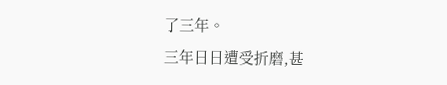了三年。
三年日日遭受折磨,甚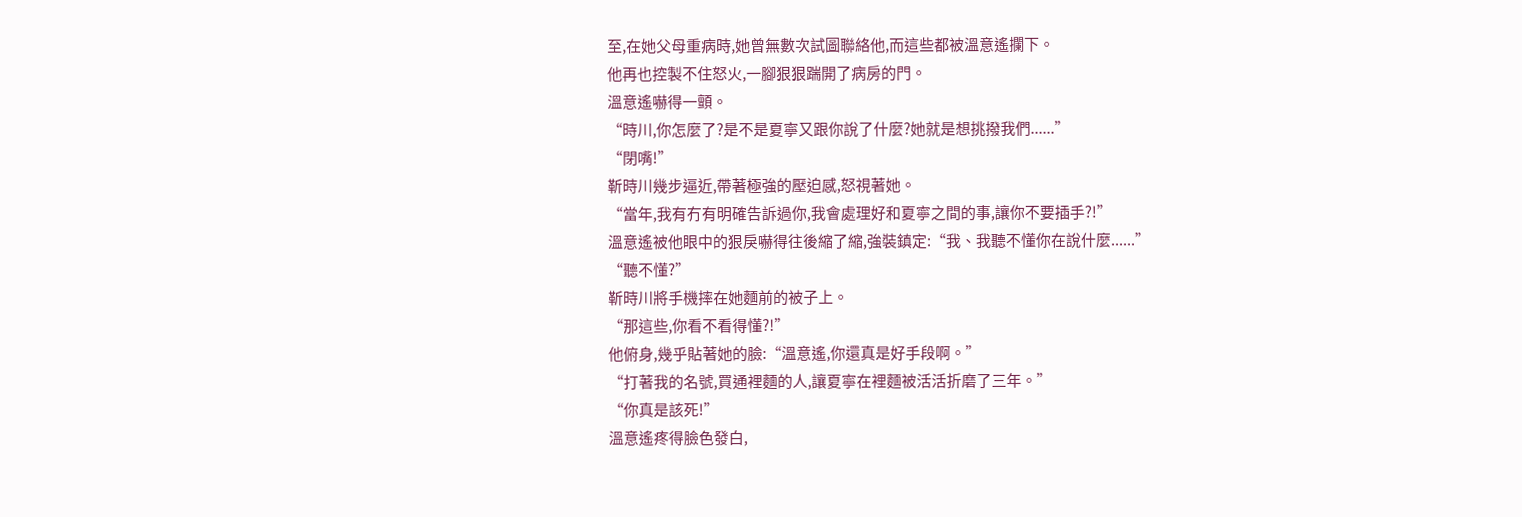至,在她父母重病時,她曾無數次試圖聯絡他,而這些都被溫意遙攔下。
他再也控製不住怒火,一腳狠狠踹開了病房的門。
溫意遙嚇得一顫。
“時川,你怎麼了?是不是夏寧又跟你說了什麼?她就是想挑撥我們......”
“閉嘴!”
靳時川幾步逼近,帶著極強的壓迫感,怒視著她。
“當年,我有冇有明確告訴過你,我會處理好和夏寧之間的事,讓你不要插手?!”
溫意遙被他眼中的狠戾嚇得往後縮了縮,強裝鎮定:“我、我聽不懂你在說什麼......”
“聽不懂?”
靳時川將手機摔在她麵前的被子上。
“那這些,你看不看得懂?!”
他俯身,幾乎貼著她的臉:“溫意遙,你還真是好手段啊。”
“打著我的名號,買通裡麵的人,讓夏寧在裡麵被活活折磨了三年。”
“你真是該死!”
溫意遙疼得臉色發白,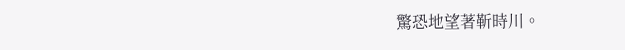驚恐地望著靳時川。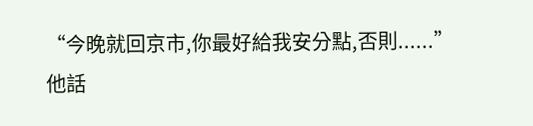“今晚就回京市,你最好給我安分點,否則......”
他話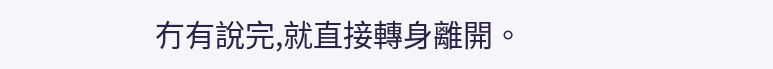冇有說完,就直接轉身離開。